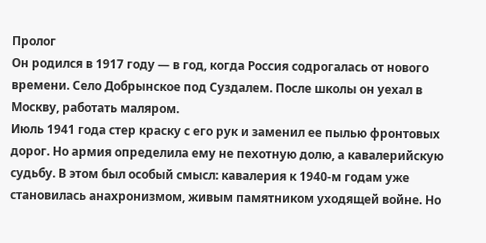Пролог
Он родился в 1917 году — в год, когда Россия содрогалась от нового времени. Село Добрынское под Суздалем. После школы он уехал в Москву, работать маляром.
Июль 1941 года стер краску с его рук и заменил ее пылью фронтовых дорог. Но армия определила ему не пехотную долю, а кавалерийскую судьбу. В этом был особый смысл: кавалерия к 1940-м годам уже становилась анахронизмом, живым памятником уходящей войне. Но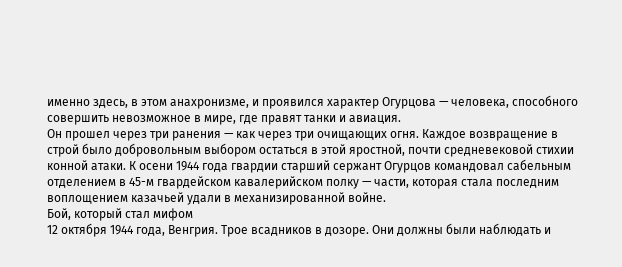именно здесь, в этом анахронизме, и проявился характер Огурцова — человека, способного совершить невозможное в мире, где правят танки и авиация.
Он прошел через три ранения — как через три очищающих огня. Каждое возвращение в строй было добровольным выбором остаться в этой яростной, почти средневековой стихии конной атаки. К осени 1944 года гвардии старший сержант Огурцов командовал сабельным отделением в 45-м гвардейском кавалерийском полку — части, которая стала последним воплощением казачьей удали в механизированной войне.
Бой, который стал мифом
12 октября 1944 года, Венгрия. Трое всадников в дозоре. Они должны были наблюдать и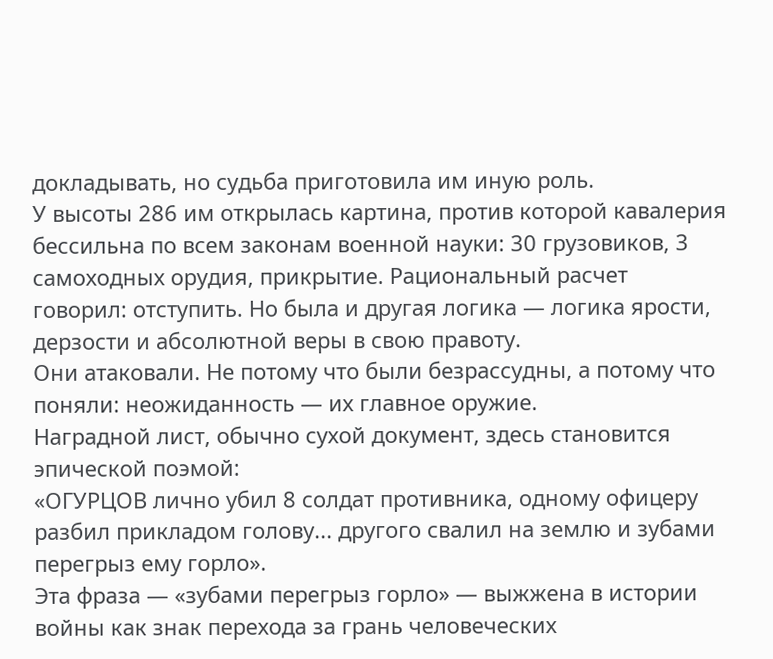докладывать, но судьба приготовила им иную роль.
У высоты 286 им открылась картина, против которой кавалерия бессильна по всем законам военной науки: 30 грузовиков, 3 самоходных орудия, прикрытие. Рациональный расчет говорил: отступить. Но была и другая логика — логика ярости, дерзости и абсолютной веры в свою правоту.
Они атаковали. Не потому что были безрассудны, а потому что поняли: неожиданность — их главное оружие.
Наградной лист, обычно сухой документ, здесь становится эпической поэмой:
«ОГУРЦОВ лично убил 8 солдат противника, одному офицеру разбил прикладом голову... другого свалил на землю и зубами перегрыз ему горло».
Эта фраза — «зубами перегрыз горло» — выжжена в истории войны как знак перехода за грань человеческих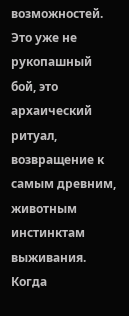возможностей. Это уже не рукопашный бой, это архаический ритуал, возвращение к самым древним, животным инстинктам выживания.
Когда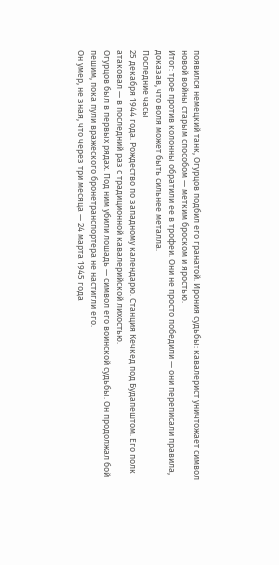появился немецкий танк, Огурцов подбил его гранатой. Ирония судьбы: кавалерист уничтожает символ новой войны старым способом — метким броском и яростью.
Итог: трое против колонны обратили ее в трофеи. Они не просто победили — они переписали правила, доказав, что воля может быть сильнее металла.
Последние часы
25 декабря 1944 года. Рождество по западному календарю. Станция Кечкед под Будапештом. Его полк атаковал — в последний раз с традиционной кавалерийской лихостью.
Огурцов был в первых рядах. Под ним убили лошадь — символ его воинской судьбы. Он продолжал бой пешим, пока пули вражеского бронетранспортера не настигли его.
Он умер, не зная, что через три месяца — 24 марта 1945 года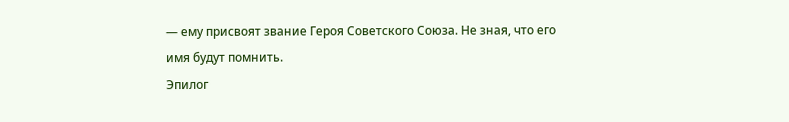— ему присвоят звание Героя Советского Союза. Не зная, что его имя будут помнить.
Эпилог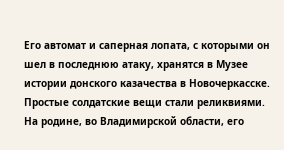Его автомат и саперная лопата, с которыми он шел в последнюю атаку, хранятся в Музее истории донского казачества в Новочеркасске. Простые солдатские вещи стали реликвиями.
На родине, во Владимирской области, его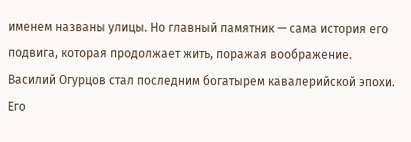именем названы улицы. Но главный памятник — сама история его подвига, которая продолжает жить, поражая воображение.
Василий Огурцов стал последним богатырем кавалерийской эпохи. Его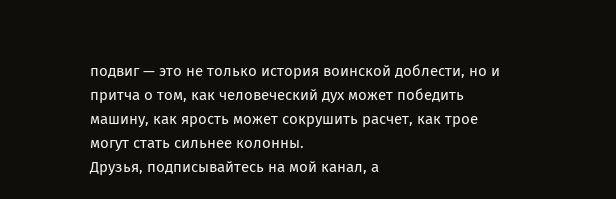подвиг — это не только история воинской доблести, но и притча о том, как человеческий дух может победить машину, как ярость может сокрушить расчет, как трое могут стать сильнее колонны.
Друзья, подписывайтесь на мой канал, а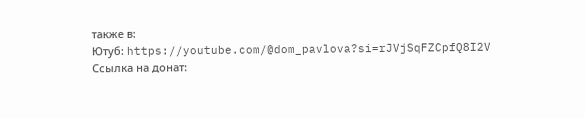также в:
Ютуб: https://youtube.com/@dom_pavlova?si=rJVjSqFZCpfQ8I2V
Ссылка на донат: